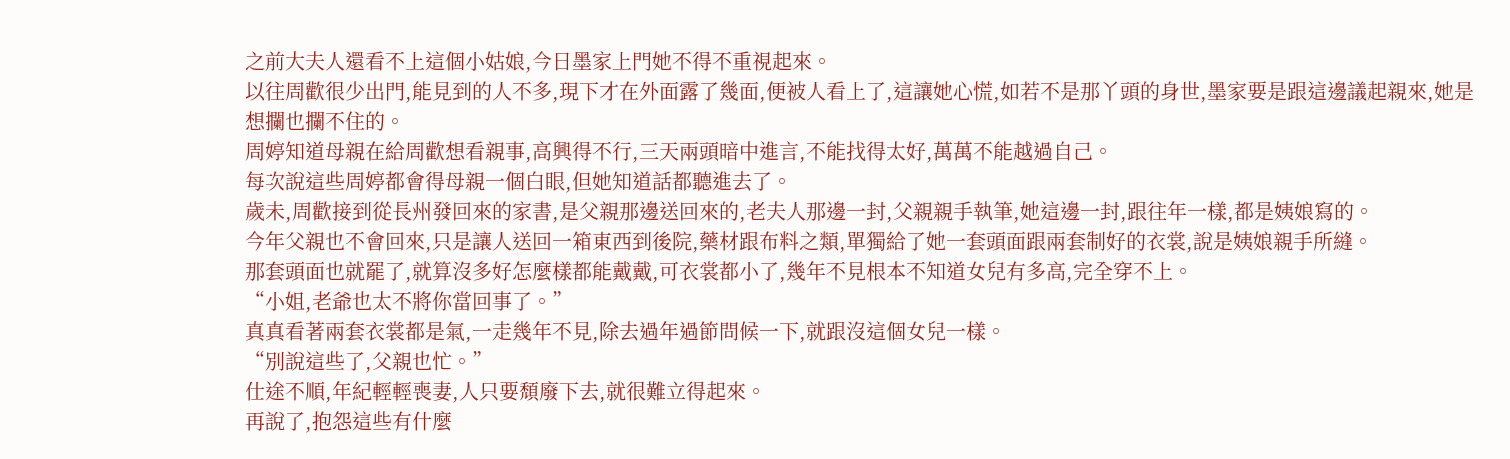之前大夫人還看不上這個小姑娘,今日墨家上門她不得不重視起來。
以往周歡很少出門,能見到的人不多,現下才在外面露了幾面,便被人看上了,這讓她心慌,如若不是那丫頭的身世,墨家要是跟這邊議起親來,她是想攔也攔不住的。
周婷知道母親在給周歡想看親事,高興得不行,三天兩頭暗中進言,不能找得太好,萬萬不能越過自己。
每次說這些周婷都會得母親一個白眼,但她知道話都聽進去了。
歲未,周歡接到從長州發回來的家書,是父親那邊送回來的,老夫人那邊一封,父親親手執筆,她這邊一封,跟往年一樣,都是姨娘寫的。
今年父親也不會回來,只是讓人送回一箱東西到後院,藥材跟布料之類,單獨給了她一套頭面跟兩套制好的衣裳,說是姨娘親手所縫。
那套頭面也就罷了,就算沒多好怎麼樣都能戴戴,可衣裳都小了,幾年不見根本不知道女兒有多高,完全穿不上。
“小姐,老爺也太不將你當回事了。”
真真看著兩套衣裳都是氣,一走幾年不見,除去過年過節問候一下,就跟沒這個女兒一樣。
“別說這些了,父親也忙。”
仕途不順,年紀輕輕喪妻,人只要頹廢下去,就很難立得起來。
再說了,抱怨這些有什麼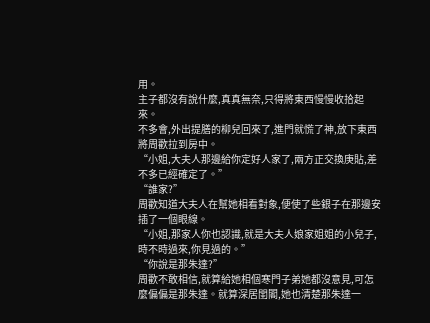用。
主子都沒有說什麼,真真無奈,只得將東西慢慢收拾起來。
不多會,外出提膳的柳兒回來了,進門就慌了神,放下東西將周歡拉到房中。
“小姐,大夫人那邊給你定好人家了,兩方正交換庚貼,差不多已經確定了。”
“誰家?”
周歡知道大夫人在幫她相看對象,便使了些銀子在那邊安插了一個眼線。
“小姐,那家人你也認識,就是大夫人娘家姐姐的小兒子,時不時過來,你見過的。”
“你說是那朱達?”
周歡不敢相信,就算給她相個寒門子弟她都沒意見,可怎麼偏偏是那朱達。就算深居閨閣,她也清楚那朱達一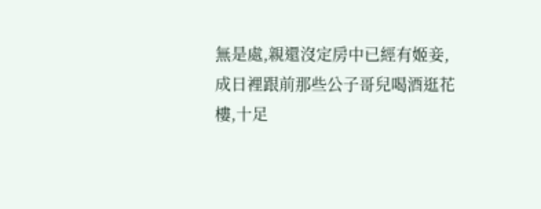無是處,親還沒定房中已經有姬妾,成日裡跟前那些公子哥兒喝酒逛花樓,十足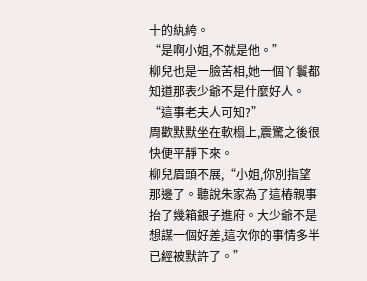十的紈絝。
“是啊小姐,不就是他。”
柳兒也是一臉苦相,她一個丫鬟都知道那表少爺不是什麼好人。
“這事老夫人可知?”
周歡默默坐在軟榻上,震驚之後很快便平靜下來。
柳兒眉頭不展,“小姐,你別指望那邊了。聽說朱家為了這樁親事抬了幾箱銀子進府。大少爺不是想謀一個好差,這次你的事情多半已經被默許了。”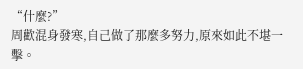“什麼?”
周歡混身發寒,自己做了那麼多努力,原來如此不堪一擊。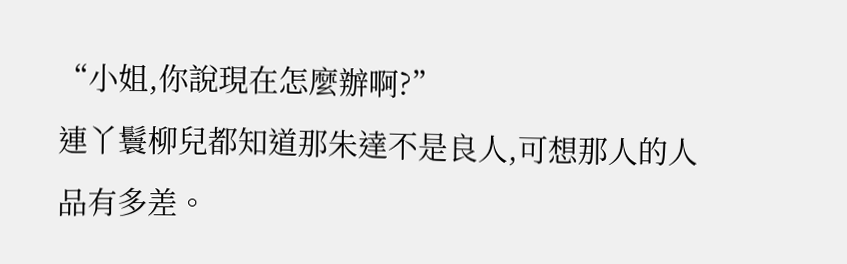“小姐,你說現在怎麼辦啊?”
連丫鬟柳兒都知道那朱達不是良人,可想那人的人品有多差。